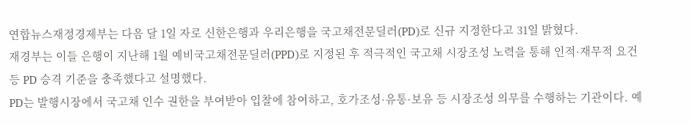연합뉴스재정경제부는 다음 달 1일 자로 신한은행과 우리은행을 국고채전문딜러(PD)로 신규 지정한다고 31일 밝혔다.
재경부는 이들 은행이 지난해 1월 예비국고채전문딜러(PPD)로 지정된 후 적극적인 국고채 시장조성 노력을 통해 인적·재무적 요건 등 PD 승격 기준을 충족했다고 설명했다.
PD는 발행시장에서 국고채 인수 권한을 부여받아 입찰에 참여하고, 호가조성·유통·보유 등 시장조성 의무를 수행하는 기관이다. 예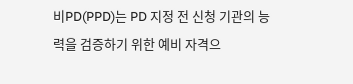비PD(PPD)는 PD 지정 전 신청 기관의 능력을 검증하기 위한 예비 자격으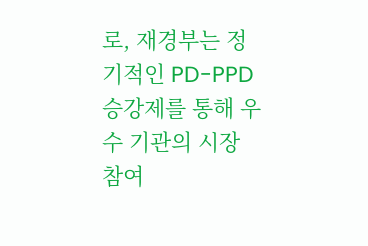로, 재경부는 정기적인 PD-PPD 승강제를 통해 우수 기관의 시장 참여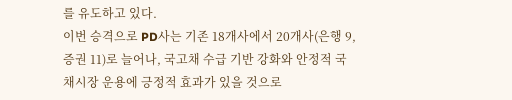를 유도하고 있다.
이번 승격으로 PD사는 기존 18개사에서 20개사(은행 9, 증권 11)로 늘어나, 국고채 수급 기반 강화와 안정적 국채시장 운용에 긍정적 효과가 있을 것으로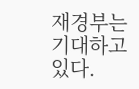재경부는 기대하고 있다.